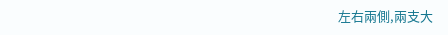左右兩側,兩支大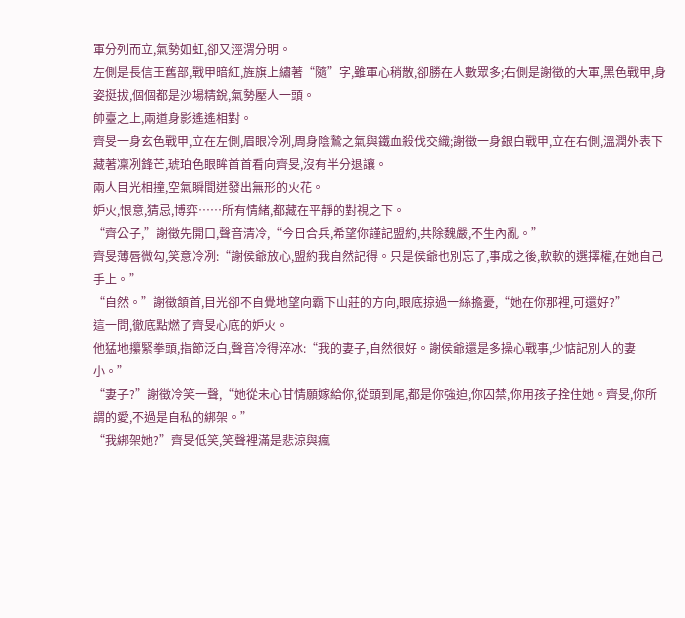軍分列而立,氣勢如虹,卻又涇渭分明。
左側是長信王舊部,戰甲暗紅,旌旗上繡著“隨”字,雖軍心稍散,卻勝在人數眾多;右側是謝徵的大軍,黑色戰甲,身姿挺拔,個個都是沙場精銳,氣勢壓人一頭。
帥臺之上,兩道身影遙遙相對。
齊旻一身玄色戰甲,立在左側,眉眼冷冽,周身陰鷙之氣與鐵血殺伐交織;謝徵一身銀白戰甲,立在右側,溫潤外表下藏著凜冽鋒芒,琥珀色眼眸首首看向齊旻,沒有半分退讓。
兩人目光相撞,空氣瞬間迸發出無形的火花。
妒火,恨意,猜忌,博弈……所有情緒,都藏在平靜的對視之下。
“齊公子,”謝徵先開口,聲音清冷,“今日合兵,希望你謹記盟約,共除魏嚴,不生內亂。”
齊旻薄唇微勾,笑意冷冽:“謝侯爺放心,盟約我自然記得。只是侯爺也別忘了,事成之後,軟軟的選擇權,在她自己手上。”
“自然。”謝徵頷首,目光卻不自覺地望向霸下山莊的方向,眼底掠過一絲擔憂,“她在你那裡,可還好?”
這一問,徹底點燃了齊旻心底的妒火。
他猛地攥緊拳頭,指節泛白,聲音冷得淬冰:“我的妻子,自然很好。謝侯爺還是多操心戰事,少惦記別人的妻小。”
“妻子?”謝徵冷笑一聲,“她從未心甘情願嫁給你,從頭到尾,都是你強迫,你囚禁,你用孩子拴住她。齊旻,你所謂的愛,不過是自私的綁架。”
“我綁架她?”齊旻低笑,笑聲裡滿是悲涼與瘋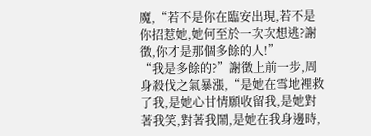魔,“若不是你在臨安出現,若不是你招惹她,她何至於一次次想逃?謝徵,你才是那個多餘的人!”
“我是多餘的?”謝徵上前一步,周身殺伐之氣暴漲,“是她在雪地裡救了我,是她心甘情願收留我,是她對著我笑,對著我鬧,是她在我身邊時,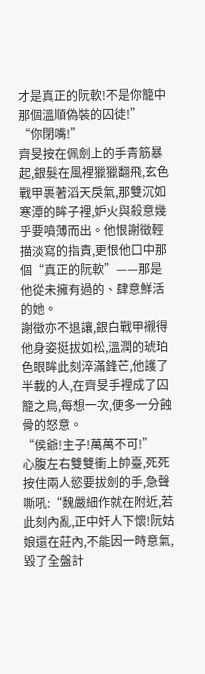才是真正的阮軟!不是你籠中那個溫順偽裝的囚徒!”
“你閉嘴!”
齊旻按在佩劍上的手青筋暴起,銀髮在風裡獵獵翻飛,玄色戰甲裹著滔天戾氣,那雙沉如寒潭的眸子裡,妒火與殺意幾乎要噴薄而出。他恨謝徵輕描淡寫的指責,更恨他口中那個“真正的阮軟”——那是他從未擁有過的、肆意鮮活的她。
謝徵亦不退讓,銀白戰甲襯得他身姿挺拔如松,溫潤的琥珀色眼眸此刻淬滿鋒芒,他護了半載的人,在齊旻手裡成了囚籠之鳥,每想一次,便多一分蝕骨的怒意。
“侯爺!主子!萬萬不可!”
心腹左右雙雙衝上帥臺,死死按住兩人慾要拔劍的手,急聲嘶吼:“魏嚴細作就在附近,若此刻內亂,正中奸人下懷!阮姑娘還在莊內,不能因一時意氣,毀了全盤計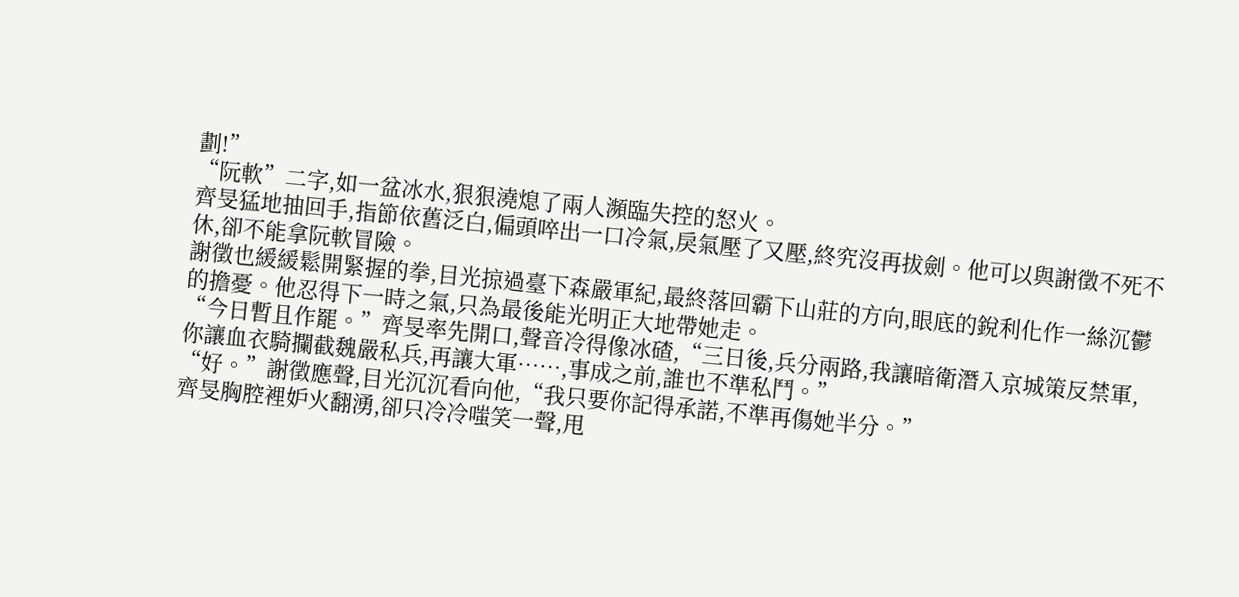劃!”
“阮軟”二字,如一盆冰水,狠狠澆熄了兩人瀕臨失控的怒火。
齊旻猛地抽回手,指節依舊泛白,偏頭啐出一口冷氣,戾氣壓了又壓,終究沒再拔劍。他可以與謝徵不死不休,卻不能拿阮軟冒險。
謝徵也緩緩鬆開緊握的拳,目光掠過臺下森嚴軍紀,最終落回霸下山莊的方向,眼底的銳利化作一絲沉鬱的擔憂。他忍得下一時之氣,只為最後能光明正大地帶她走。
“今日暫且作罷。”齊旻率先開口,聲音冷得像冰碴,“三日後,兵分兩路,我讓暗衛潛入京城策反禁軍,你讓血衣騎攔截魏嚴私兵,再讓大軍……,事成之前,誰也不準私鬥。”
“好。”謝徵應聲,目光沉沉看向他,“我只要你記得承諾,不準再傷她半分。”
齊旻胸腔裡妒火翻湧,卻只冷冷嗤笑一聲,甩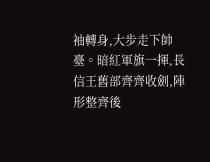袖轉身,大步走下帥臺。暗紅軍旗一揮,長信王舊部齊齊收劍,陣形整齊後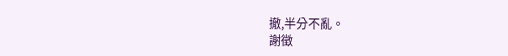撤,半分不亂。
謝徵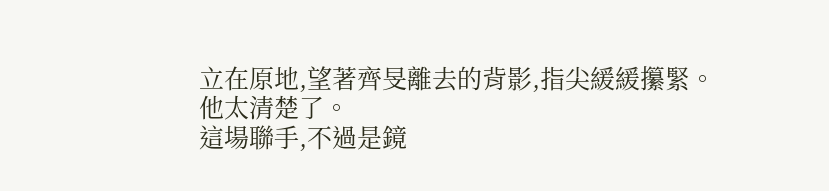立在原地,望著齊旻離去的背影,指尖緩緩攥緊。
他太清楚了。
這場聯手,不過是鏡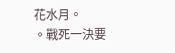花水月。
。戰死一決要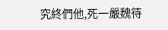究終們他,死一嚴魏待